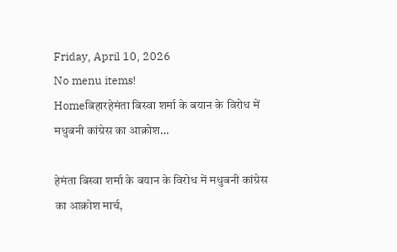Friday, April 10, 2026
No menu items!
Homeबिहारहेमंता बिस्वा शर्मा के बयान के विरोध में मधुबनी कांग्रेस का आक्रोश...

हेमंता बिस्वा शर्मा के बयान के विरोध में मधुबनी कांग्रेस का आक्रोश मार्च,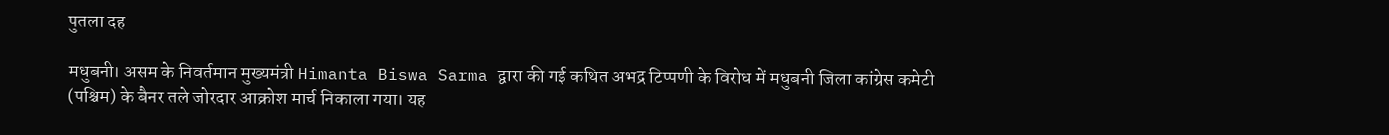पुतला दह

मधुबनी। असम के निवर्तमान मुख्यमंत्री Himanta Biswa Sarma द्वारा की गई कथित अभद्र टिप्पणी के विरोध में मधुबनी जिला कांग्रेस कमेटी (पश्चिम) के बैनर तले जोरदार आक्रोश मार्च निकाला गया। यह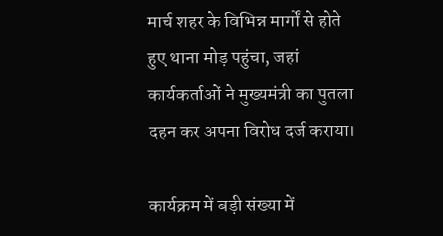मार्च शहर के विभिन्न मार्गों से होते हुए थाना मोड़ पहुंचा, जहां कार्यकर्ताओं ने मुख्यमंत्री का पुतला दहन कर अपना विरोध दर्ज कराया।

कार्यक्रम में बड़ी संख्या में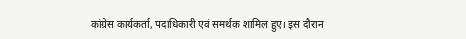कांग्रेस कार्यकर्ता, पदाधिकारी एवं समर्थक शामिल हुए। इस दौरान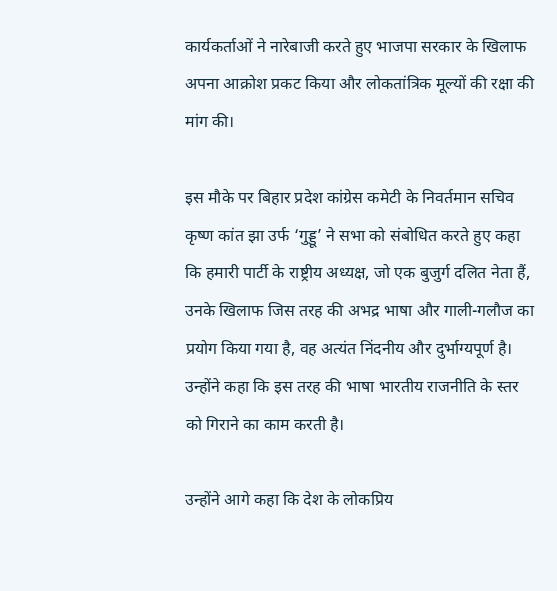कार्यकर्ताओं ने नारेबाजी करते हुए भाजपा सरकार के खिलाफ अपना आक्रोश प्रकट किया और लोकतांत्रिक मूल्यों की रक्षा की मांग की।

इस मौके पर बिहार प्रदेश कांग्रेस कमेटी के निवर्तमान सचिव कृष्ण कांत झा उर्फ ‘गुड्डू’ ने सभा को संबोधित करते हुए कहा कि हमारी पार्टी के राष्ट्रीय अध्यक्ष, जो एक बुजुर्ग दलित नेता हैं, उनके खिलाफ जिस तरह की अभद्र भाषा और गाली-गलौज का प्रयोग किया गया है, वह अत्यंत निंदनीय और दुर्भाग्यपूर्ण है। उन्होंने कहा कि इस तरह की भाषा भारतीय राजनीति के स्तर को गिराने का काम करती है।

उन्होंने आगे कहा कि देश के लोकप्रिय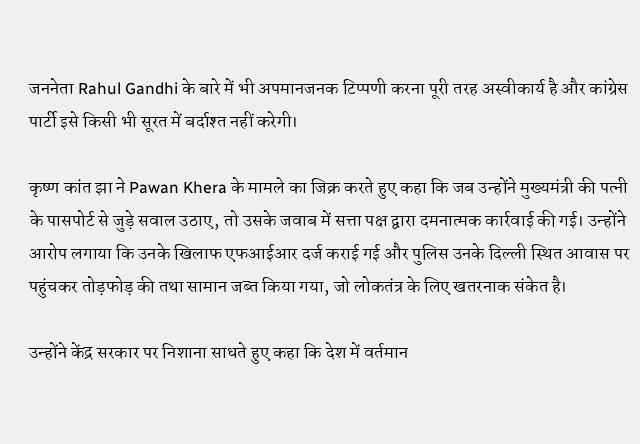जननेता Rahul Gandhi के बारे में भी अपमानजनक टिप्पणी करना पूरी तरह अस्वीकार्य है और कांग्रेस पार्टी इसे किसी भी सूरत में बर्दाश्त नहीं करेगी।

कृष्ण कांत झा ने Pawan Khera के मामले का जिक्र करते हुए कहा कि जब उन्होंने मुख्यमंत्री की पत्नी के पासपोर्ट से जुड़े सवाल उठाए, तो उसके जवाब में सत्ता पक्ष द्वारा दमनात्मक कार्रवाई की गई। उन्होंने आरोप लगाया कि उनके खिलाफ एफआईआर दर्ज कराई गई और पुलिस उनके दिल्ली स्थित आवास पर पहुंचकर तोड़फोड़ की तथा सामान जब्त किया गया, जो लोकतंत्र के लिए खतरनाक संकेत है।

उन्होंने केंद्र सरकार पर निशाना साधते हुए कहा कि देश में वर्तमान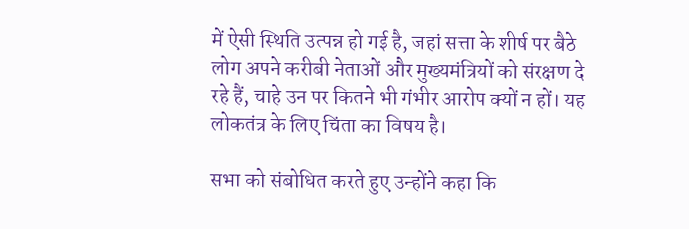में ऐसी स्थिति उत्पन्न हो गई है, जहां सत्ता के शीर्ष पर बैठे लोग अपने करीबी नेताओं और मुख्यमंत्रियों को संरक्षण दे रहे हैं, चाहे उन पर कितने भी गंभीर आरोप क्यों न हों। यह लोकतंत्र के लिए चिंता का विषय है।

सभा को संबोधित करते हुए उन्होंने कहा कि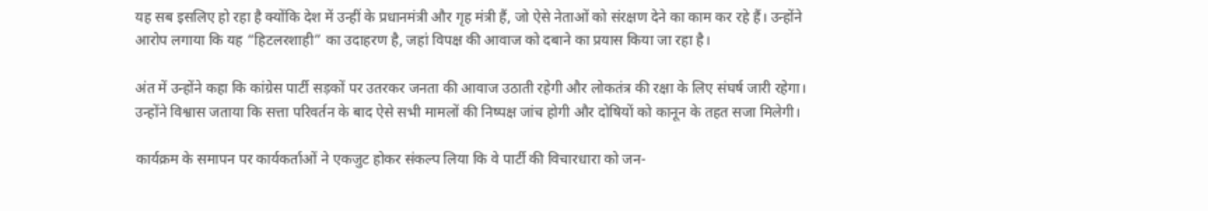यह सब इसलिए हो रहा है क्योंकि देश में उन्हीं के प्रधानमंत्री और गृह मंत्री हैं, जो ऐसे नेताओं को संरक्षण देने का काम कर रहे हैं। उन्होंने आरोप लगाया कि यह “हिटलरशाही” का उदाहरण है, जहां विपक्ष की आवाज को दबाने का प्रयास किया जा रहा है।

अंत में उन्होंने कहा कि कांग्रेस पार्टी सड़कों पर उतरकर जनता की आवाज उठाती रहेगी और लोकतंत्र की रक्षा के लिए संघर्ष जारी रहेगा। उन्होंने विश्वास जताया कि सत्ता परिवर्तन के बाद ऐसे सभी मामलों की निष्पक्ष जांच होगी और दोषियों को कानून के तहत सजा मिलेगी।

कार्यक्रम के समापन पर कार्यकर्ताओं ने एकजुट होकर संकल्प लिया कि वे पार्टी की विचारधारा को जन-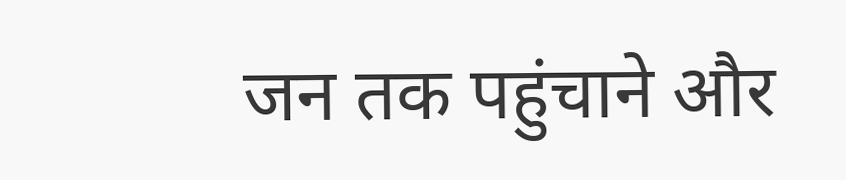जन तक पहुंचाने और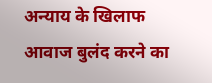अन्याय के खिलाफ आवाज बुलंद करने का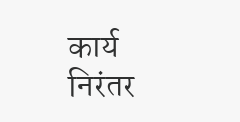कार्य निरंतर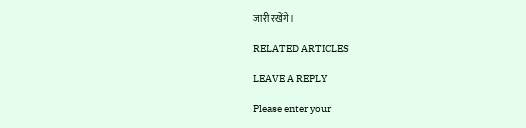जारी रखेंगे।

RELATED ARTICLES

LEAVE A REPLY

Please enter your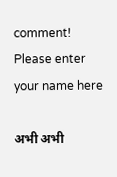comment!
Please enter your name here

अभी अभी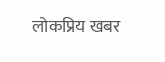लोकप्रिय खबर